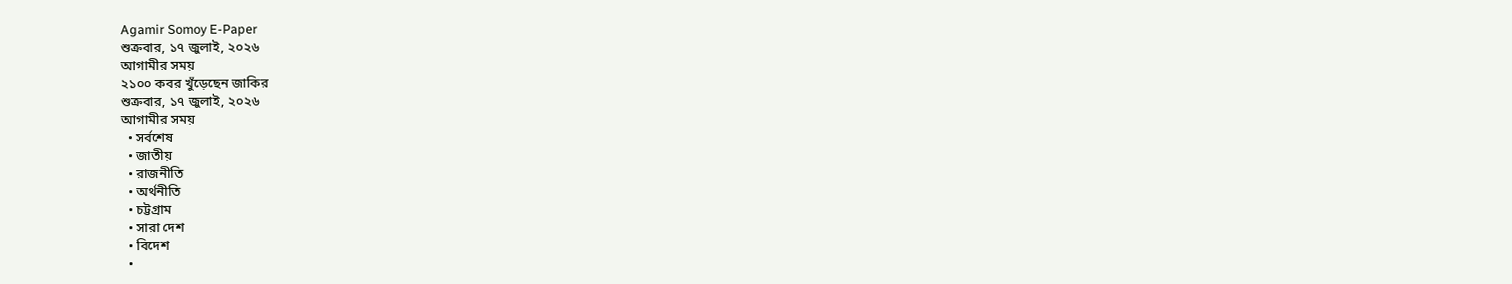Agamir Somoy E-Paper
শুক্রবার, ১৭ জুলাই, ২০২৬
আগামীর সময়
২১০০ কবর খুঁড়েছেন জাকির
শুক্রবার, ১৭ জুলাই, ২০২৬
আগামীর সময়
  • সর্বশেষ
  • জাতীয়
  • রাজনীতি
  • অর্থনীতি
  • চট্টগ্রাম
  • সারা দেশ
  • বিদেশ
  •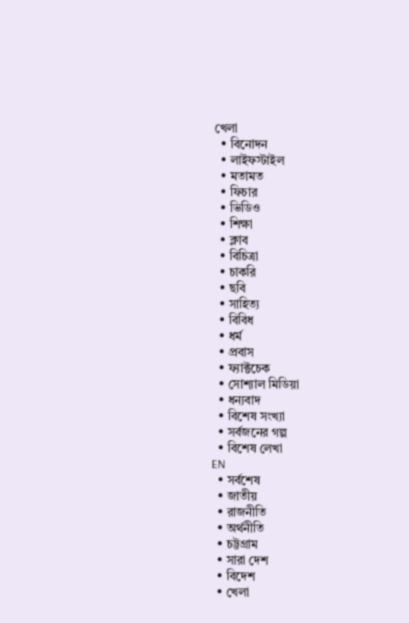খেলা
  • বিনোদন
  • লাইফস্টাইল
  • মতামত
  • ফিচার
  • ভিডিও
  • শিক্ষা
  • ক্লাব
  • বিচিত্রা
  • চাকরি
  • ছবি
  • সাহিত্য
  • বিবিধ
  • ধর্ম
  • প্রবাস
  • ফ্যাক্টচেক
  • সোশ্যাল মিডিয়া
  • ধন্যবাদ
  • বিশেষ সংখ্যা
  • সর্বজনের গল্প
  • বিশেষ লেখা
EN
  • সর্বশেষ
  • জাতীয়
  • রাজনীতি
  • অর্থনীতি
  • চট্টগ্রাম
  • সারা দেশ
  • বিদেশ
  • খেলা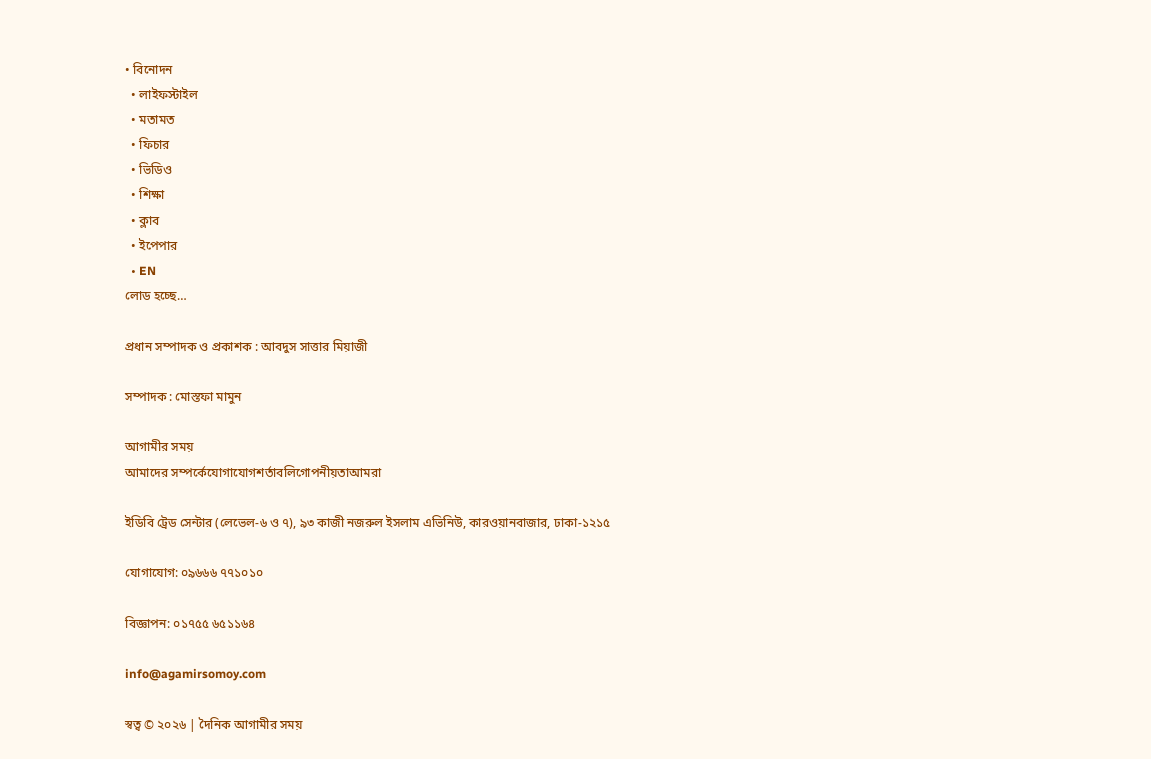• বিনোদন
  • লাইফস্টাইল
  • মতামত
  • ফিচার
  • ভিডিও
  • শিক্ষা
  • ক্লাব
  • ইপেপার
  • EN
লোড হচ্ছে…

প্রধান সম্পাদক ও প্রকাশক : আবদুস সাত্তার মিয়াজী

সম্পাদক : মোস্তফা মামুন

আগামীর সময়
আমাদের সম্পর্কেযোগাযোগশর্তাবলিগোপনীয়তাআমরা

ইডিবি ট্রেড সেন্টার (লেভেল-৬ ও ৭), ৯৩ কাজী নজরুল ইসলাম এভিনিউ, কারওয়ানবাজার, ঢাকা-১২১৫

যোগাযোগ: ০৯৬৬৬ ৭৭১০১০

বিজ্ঞাপন: ০১৭৫৫ ৬৫১১৬৪

info@agamirsomoy.com

স্বত্ব © ২০২৬ | দৈনিক আগামীর সময়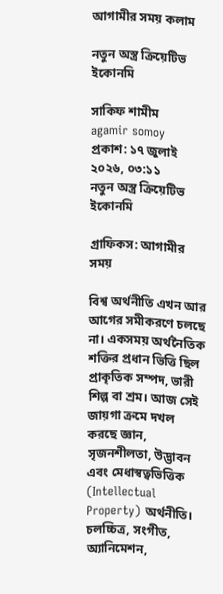আগামীর সময় কলাম

নতুন অস্ত্র ক্রিয়েটিভ ইকোনমি

সাকিফ শামীম
agamir somoy
প্রকাশ: ১৭ জুলাই ২০২৬, ০৩:১১
নতুন অস্ত্র ক্রিয়েটিভ ইকোনমি

গ্রাফিকস: আগামীর সময়

বিশ্ব অর্থনীতি এখন আর আগের সমীকরণে চলছে না। একসময় অর্থনৈতিক শক্তির প্রধান ভিত্তি ছিল প্রাকৃতিক সম্পদ, ভারী শিল্প বা শ্রম। আজ সেই জায়গা ক্রমে দখল করছে জ্ঞান, সৃজনশীলতা, উদ্ভাবন এবং মেধাস্বত্বভিত্তিক (Intellectual Property) অর্থনীতি। চলচ্চিত্র, সংগীত, অ্যানিমেশন,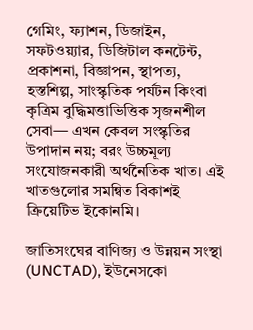গেমিং, ফ্যাশন, ডিজাইন, সফটওয়্যার, ডিজিটাল কনটেন্ট, প্রকাশনা, বিজ্ঞাপন, স্থাপত্য, হস্তশিল্প, সাংস্কৃতিক পর্যটন কিংবা কৃত্রিম বুদ্ধিমত্তাভিত্তিক সৃজনশীল সেবা— এখন কেবল সংস্কৃতির উপাদান নয়; বরং উচ্চমূল্য সংযোজনকারী অর্থনৈতিক খাত। এই খাতগুলোর সমন্বিত বিকাশই ক্রিয়েটিভ ইকোনমি।

জাতিসংঘের বাণিজ্য ও উন্নয়ন সংস্থা (UNCTAD), ইউনেসকো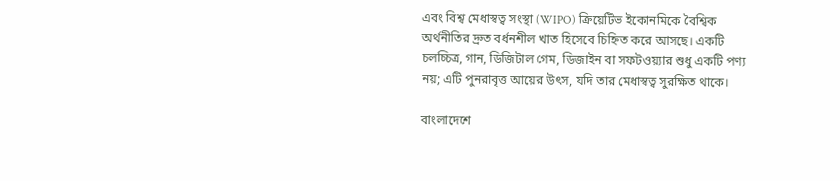এবং বিশ্ব মেধাস্বত্ব সংস্থা (WIPO) ক্রিয়েটিভ ইকোনমিকে বৈশ্বিক অর্থনীতির দ্রুত বর্ধনশীল খাত হিসেবে চিহ্নিত করে আসছে। একটি চলচ্চিত্র, গান, ডিজিটাল গেম, ডিজাইন বা সফটওয়্যার শুধু একটি পণ্য নয়; এটি পুনরাবৃত্ত আয়ের উৎস, যদি তার মেধাস্বত্ব সুরক্ষিত থাকে।

বাংলাদেশে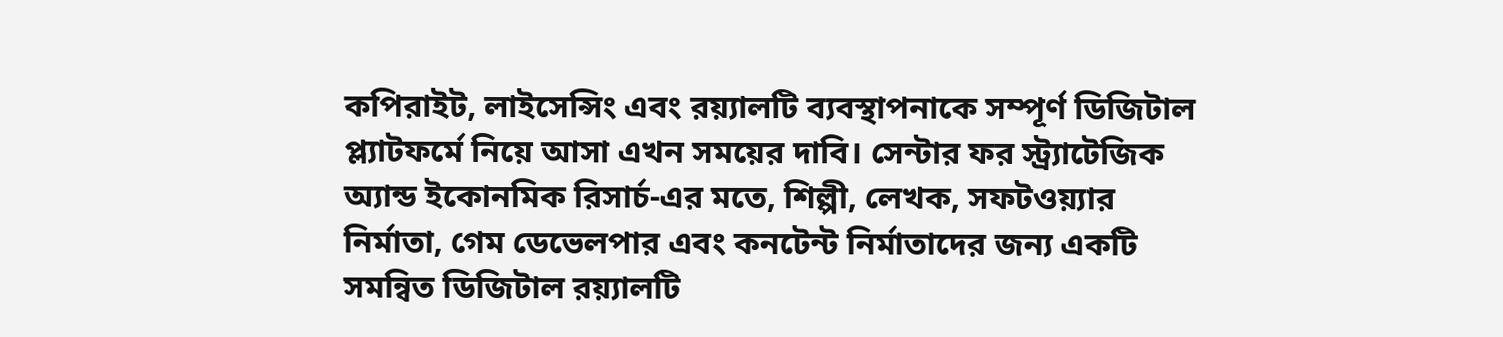কপিরাইট, লাইসেন্সিং এবং রয়্যালটি ব্যবস্থাপনাকে সম্পূর্ণ ডিজিটাল প্ল্যাটফর্মে নিয়ে আসা এখন সময়ের দাবি। সেন্টার ফর স্ট্র্যাটেজিক অ্যান্ড ইকোনমিক রিসার্চ-এর মতে, শিল্পী, লেখক, সফটওয়্যার নির্মাতা, গেম ডেভেলপার এবং কনটেন্ট নির্মাতাদের জন্য একটি সমন্বিত ডিজিটাল রয়্যালটি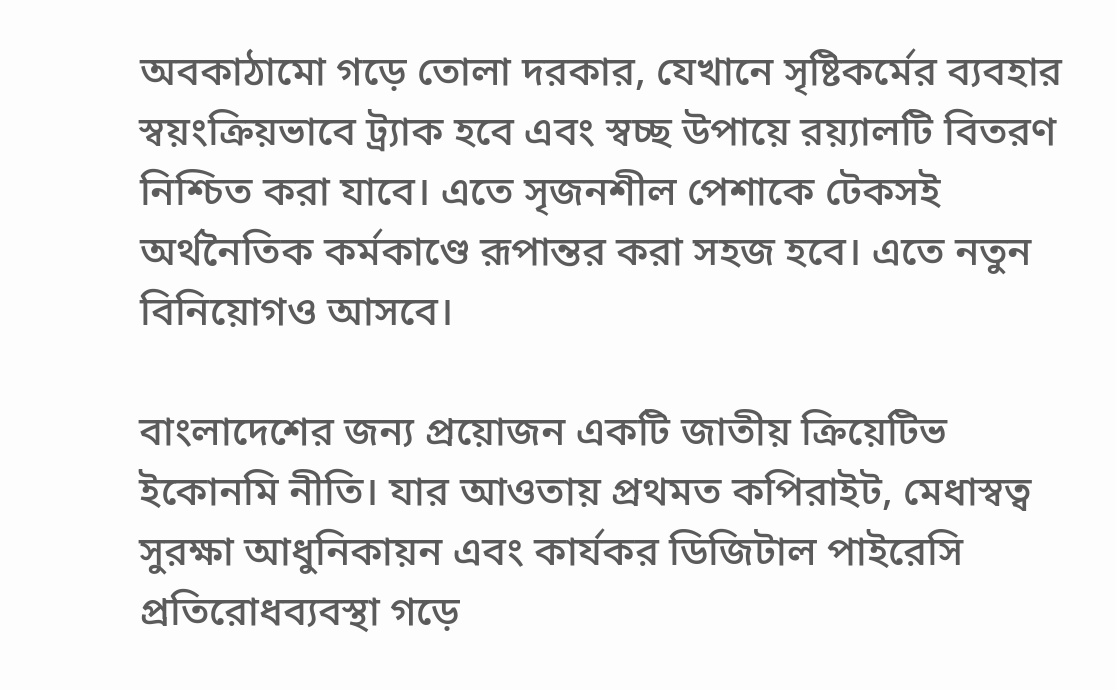অবকাঠামো গড়ে তোলা দরকার, যেখানে সৃষ্টিকর্মের ব্যবহার স্বয়ংক্রিয়ভাবে ট্র্যাক হবে এবং স্বচ্ছ উপায়ে রয়্যালটি বিতরণ নিশ্চিত করা যাবে। এতে সৃজনশীল পেশাকে টেকসই অর্থনৈতিক কর্মকাণ্ডে রূপান্তর করা সহজ হবে। এতে নতুন বিনিয়োগও আসবে।

বাংলাদেশের জন্য প্রয়োজন একটি জাতীয় ক্রিয়েটিভ ইকোনমি নীতি। যার আওতায় প্রথমত কপিরাইট, মেধাস্বত্ব সুরক্ষা আধুনিকায়ন এবং কার্যকর ডিজিটাল পাইরেসি প্রতিরোধব্যবস্থা গড়ে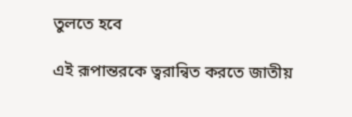তুলতে হবে

এই রূপান্তরকে ত্বরান্বিত করতে জাতীয়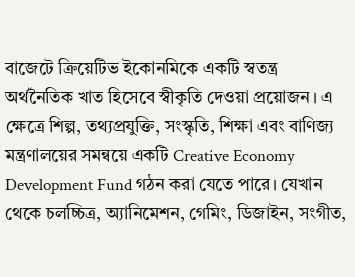বাজেটে ক্রিয়েটিভ ইকোনমিকে একটি স্বতন্ত্র অর্থনৈতিক খাত হিসেবে স্বীকৃতি দেওয়া প্রয়োজন। এ ক্ষেত্রে শিল্প, তথ্যপ্রযুক্তি, সংস্কৃতি, শিক্ষা এবং বাণিজ্য মন্ত্রণালয়ের সমন্বয়ে একটি Creative Economy Development Fund গঠন করা যেতে পারে। যেখান থেকে চলচ্চিত্র, অ্যানিমেশন, গেমিং, ডিজাইন, সংগীত,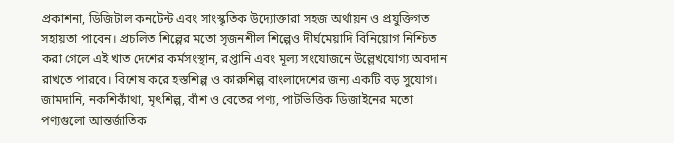প্রকাশনা, ডিজিটাল কনটেন্ট এবং সাংস্কৃতিক উদ্যোক্তারা সহজ অর্থায়ন ও প্রযুক্তিগত সহায়তা পাবেন। প্রচলিত শিল্পের মতো সৃজনশীল শিল্পেও দীর্ঘমেয়াদি বিনিয়োগ নিশ্চিত করা গেলে এই খাত দেশের কর্মসংস্থান, রপ্তানি এবং মূল্য সংযোজনে উল্লেখযোগ্য অবদান রাখতে পারবে। বিশেষ করে হস্তশিল্প ও কারুশিল্প বাংলাদেশের জন্য একটি বড় সুযোগ। জামদানি, নকশিকাঁথা, মৃৎশিল্প, বাঁশ ও বেতের পণ্য, পাটভিত্তিক ডিজাইনের মতো পণ্যগুলো আন্তর্জাতিক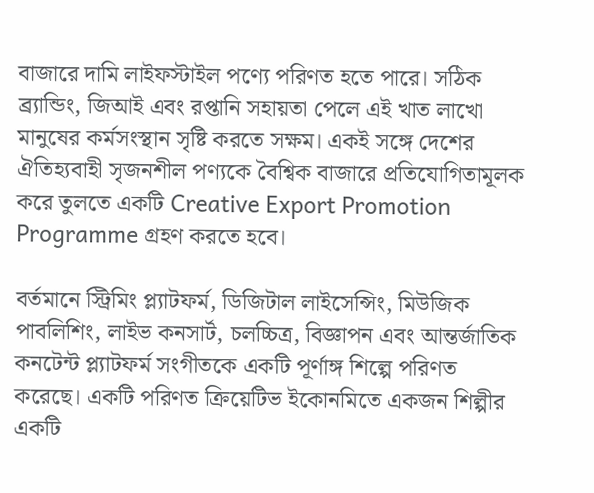বাজারে দামি লাইফস্টাইল পণ্যে পরিণত হতে পারে। সঠিক ব্র্যান্ডিং, জিআই এবং রপ্তানি সহায়তা পেলে এই খাত লাখো মানুষের কর্মসংস্থান সৃষ্টি করতে সক্ষম। একই সঙ্গে দেশের ঐতিহ্যবাহী সৃজনশীল পণ্যকে বৈশ্বিক বাজারে প্রতিযোগিতামূলক করে তুলতে একটি Creative Export Promotion Programme গ্রহণ করতে হবে।

বর্তমানে স্ট্রিমিং প্ল্যাটফর্ম, ডিজিটাল লাইসেন্সিং, মিউজিক পাবলিশিং, লাইভ কনসার্ট, চলচ্চিত্র, বিজ্ঞাপন এবং আন্তর্জাতিক কনটেন্ট প্ল্যাটফর্ম সংগীতকে একটি পূর্ণাঙ্গ শিল্পে পরিণত করেছে। একটি পরিণত ক্রিয়েটিভ ইকোনমিতে একজন শিল্পীর একটি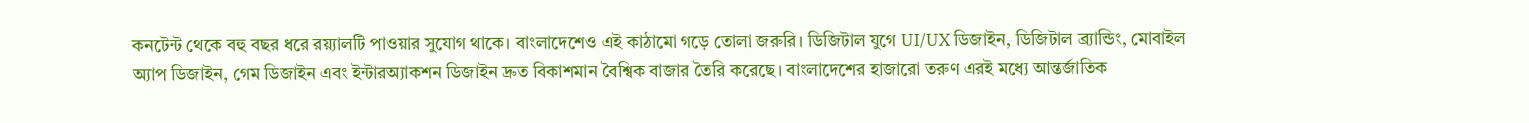কনটেন্ট থেকে বহু বছর ধরে রয়্যালটি পাওয়ার সুযোগ থাকে। বাংলাদেশেও এই কাঠামো গড়ে তোলা জরুরি। ডিজিটাল যুগে UI/UX ডিজাইন, ডিজিটাল ব্র্যান্ডিং, মোবাইল অ্যাপ ডিজাইন, গেম ডিজাইন এবং ইন্টারঅ্যাকশন ডিজাইন দ্রুত বিকাশমান বৈশ্বিক বাজার তৈরি করেছে। বাংলাদেশের হাজারো তরুণ এরই মধ্যে আন্তর্জাতিক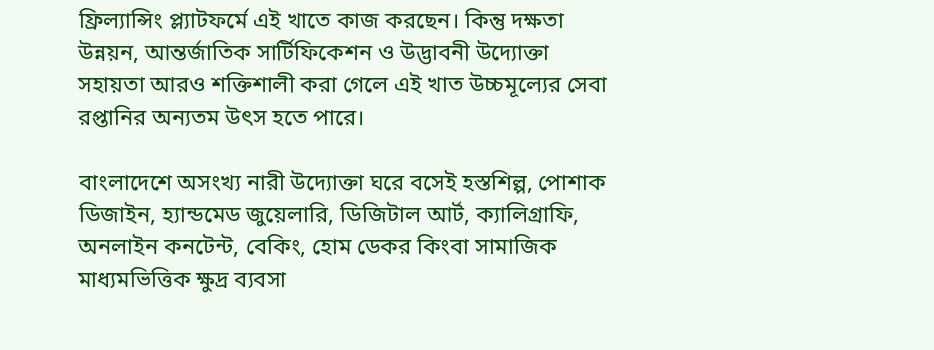ফ্রিল্যান্সিং প্ল্যাটফর্মে এই খাতে কাজ করছেন। কিন্তু দক্ষতা উন্নয়ন, আন্তর্জাতিক সার্টিফিকেশন ও উদ্ভাবনী উদ্যোক্তা সহায়তা আরও শক্তিশালী করা গেলে এই খাত উচ্চমূল্যের সেবা রপ্তানির অন্যতম উৎস হতে পারে।

বাংলাদেশে অসংখ্য নারী উদ্যোক্তা ঘরে বসেই হস্তশিল্প, পোশাক ডিজাইন, হ্যান্ডমেড জুয়েলারি, ডিজিটাল আর্ট, ক্যালিগ্রাফি, অনলাইন কনটেন্ট, বেকিং, হোম ডেকর কিংবা সামাজিক মাধ্যমভিত্তিক ক্ষুদ্র ব্যবসা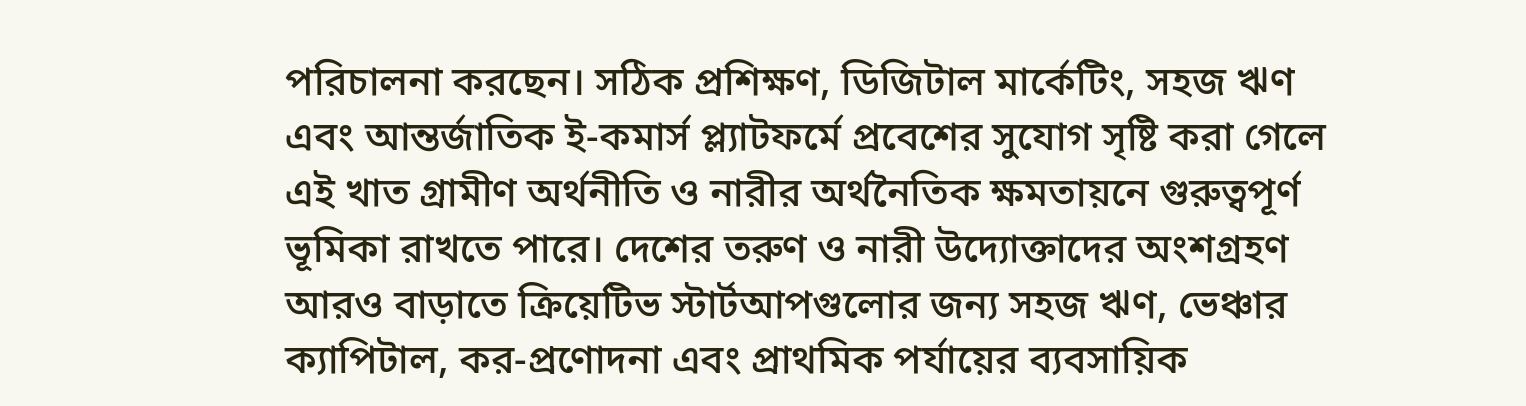পরিচালনা করছেন। সঠিক প্রশিক্ষণ, ডিজিটাল মার্কেটিং, সহজ ঋণ এবং আন্তর্জাতিক ই-কমার্স প্ল্যাটফর্মে প্রবেশের সুযোগ সৃষ্টি করা গেলে এই খাত গ্রামীণ অর্থনীতি ও নারীর অর্থনৈতিক ক্ষমতায়নে গুরুত্বপূর্ণ ভূমিকা রাখতে পারে। দেশের তরুণ ও নারী উদ্যোক্তাদের অংশগ্রহণ আরও বাড়াতে ক্রিয়েটিভ স্টার্টআপগুলোর জন্য সহজ ঋণ, ভেঞ্চার ক্যাপিটাল, কর-প্রণোদনা এবং প্রাথমিক পর্যায়ের ব্যবসায়িক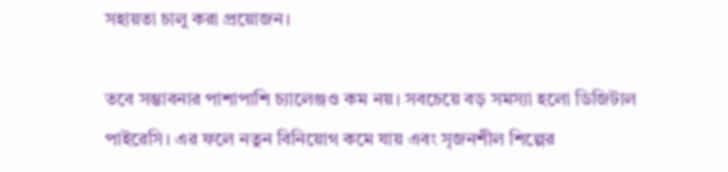সহায়তা চালু করা প্রয়োজন।

তবে সম্ভাবনার পাশাপাশি চ্যালেঞ্জও কম নয়। সবচেয়ে বড় সমস্যা হলো ডিজিটাল পাইরেসি। এর ফলে নতুন বিনিয়োগ কমে যায় এবং সৃজনশীল শিল্পের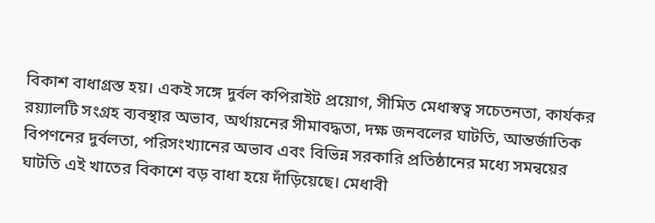বিকাশ বাধাগ্রস্ত হয়। একই সঙ্গে দুর্বল কপিরাইট প্রয়োগ, সীমিত মেধাস্বত্ব সচেতনতা, কার্যকর রয়্যালটি সংগ্রহ ব্যবস্থার অভাব, অর্থায়নের সীমাবদ্ধতা, দক্ষ জনবলের ঘাটতি, আন্তর্জাতিক বিপণনের দুর্বলতা, পরিসংখ্যানের অভাব এবং বিভিন্ন সরকারি প্রতিষ্ঠানের মধ্যে সমন্বয়ের ঘাটতি এই খাতের বিকাশে বড় বাধা হয়ে দাঁড়িয়েছে। মেধাবী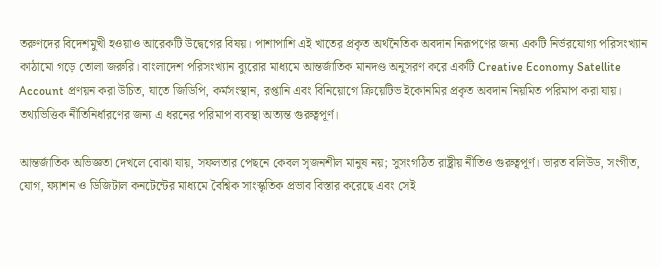তরুণদের বিদেশমুখী হওয়াও আরেকটি উদ্বেগের বিষয়। পাশাপাশি এই খাতের প্রকৃত অর্থনৈতিক অবদান নিরূপণের জন্য একটি নির্ভরযোগ্য পরিসংখ্যান কাঠামো গড়ে তোলা জরুরি। বাংলাদেশ পরিসংখ্যান ব্যুরোর মাধ্যমে আন্তর্জাতিক মানদণ্ড অনুসরণ করে একটি Creative Economy Satellite Account প্রণয়ন করা উচিত, যাতে জিডিপি, কর্মসংস্থান, রপ্তানি এবং বিনিয়োগে ক্রিয়েটিভ ইকোনমির প্রকৃত অবদান নিয়মিত পরিমাপ করা যায়। তথ্যভিত্তিক নীতিনির্ধারণের জন্য এ ধরনের পরিমাপ ব্যবস্থা অত্যন্ত গুরুত্বপূর্ণ।

আন্তর্জাতিক অভিজ্ঞতা দেখলে বোঝা যায়, সফলতার পেছনে কেবল সৃজনশীল মানুষ নয়; সুসংগঠিত রাষ্ট্রীয় নীতিও গুরুত্বপূর্ণ। ভারত বলিউড, সংগীত, যোগ, ফ্যাশন ও ডিজিটাল কনটেন্টের মাধ্যমে বৈশ্বিক সাংস্কৃতিক প্রভাব বিস্তার করেছে এবং সেই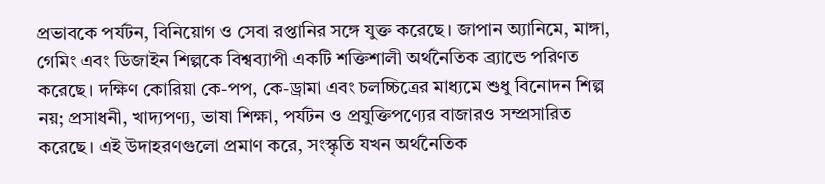প্রভাবকে পর্যটন, বিনিয়োগ ও সেবা রপ্তানির সঙ্গে যুক্ত করেছে। জাপান অ্যানিমে, মাঙ্গা, গেমিং এবং ডিজাইন শিল্পকে বিশ্বব্যাপী একটি শক্তিশালী অর্থনৈতিক ব্র্যান্ডে পরিণত করেছে। দক্ষিণ কোরিয়া কে-পপ, কে-ড্রামা এবং চলচ্চিত্রের মাধ্যমে শুধু বিনোদন শিল্প নয়; প্রসাধনী, খাদ্যপণ্য, ভাষা শিক্ষা, পর্যটন ও প্রযুক্তিপণ্যের বাজারও সম্প্রসারিত করেছে। এই উদাহরণগুলো প্রমাণ করে, সংস্কৃতি যখন অর্থনৈতিক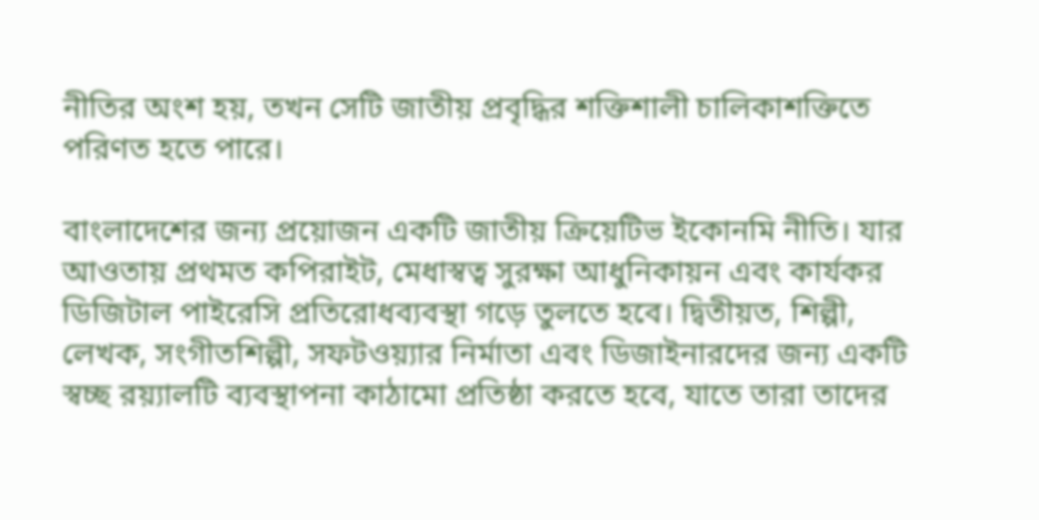নীতির অংশ হয়, তখন সেটি জাতীয় প্রবৃদ্ধির শক্তিশালী চালিকাশক্তিতে পরিণত হতে পারে।

বাংলাদেশের জন্য প্রয়োজন একটি জাতীয় ক্রিয়েটিভ ইকোনমি নীতি। যার আওতায় প্রথমত কপিরাইট, মেধাস্বত্ব সুরক্ষা আধুনিকায়ন এবং কার্যকর ডিজিটাল পাইরেসি প্রতিরোধব্যবস্থা গড়ে তুলতে হবে। দ্বিতীয়ত, শিল্পী, লেখক, সংগীতশিল্পী, সফটওয়্যার নির্মাতা এবং ডিজাইনারদের জন্য একটি স্বচ্ছ রয়্যালটি ব্যবস্থাপনা কাঠামো প্রতিষ্ঠা করতে হবে, যাতে তারা তাদের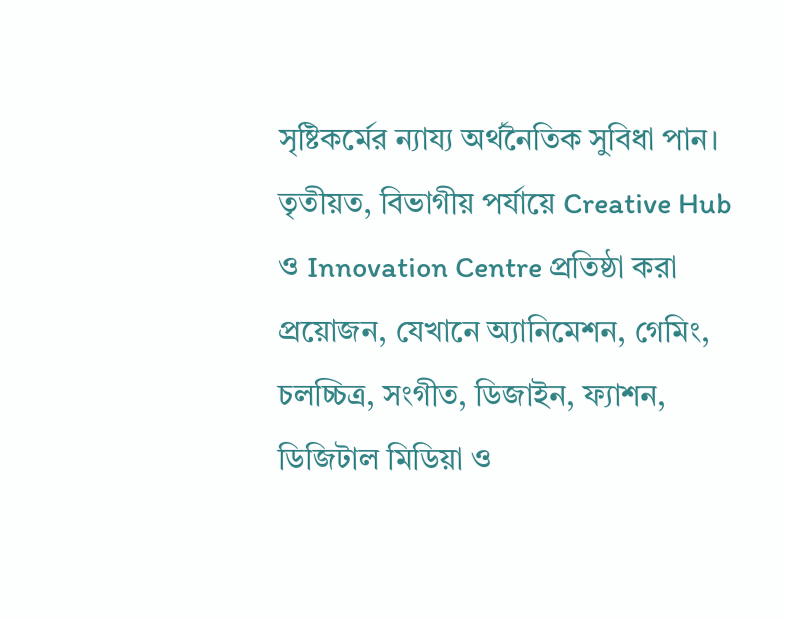সৃষ্টিকর্মের ন্যায্য অর্থনৈতিক সুবিধা পান। তৃতীয়ত, বিভাগীয় পর্যায়ে Creative Hub ও Innovation Centre প্রতিষ্ঠা করা প্রয়োজন, যেখানে অ্যানিমেশন, গেমিং, চলচ্চিত্র, সংগীত, ডিজাইন, ফ্যাশন, ডিজিটাল মিডিয়া ও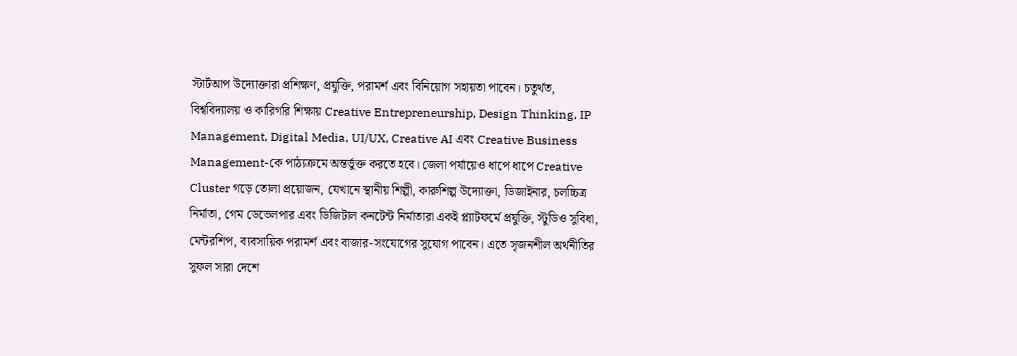স্টার্টআপ উদ্যোক্তারা প্রশিক্ষণ, প্রযুক্তি, পরামর্শ এবং বিনিয়োগ সহায়তা পাবেন। চতুর্থত, বিশ্ববিদ্যালয় ও কারিগরি শিক্ষায় Creative Entrepreneurship, Design Thinking, IP Management, Digital Media, UI/UX, Creative AI এবং Creative Business Management-কে পাঠ্যক্রমে অন্তর্ভুক্ত করতে হবে। জেলা পর্যায়েও ধাপে ধাপে Creative Cluster গড়ে তোলা প্রয়োজন, যেখানে স্থানীয় শিল্পী, কারুশিল্প উদ্যোক্তা, ডিজাইনার, চলচ্চিত্র নির্মাতা, গেম ডেভেলপার এবং ডিজিটাল কনটেন্ট নির্মাতারা একই প্ল্যাটফর্মে প্রযুক্তি, স্টুডিও সুবিধা, মেন্টরশিপ, ব্যবসায়িক পরামর্শ এবং বাজার-সংযোগের সুযোগ পাবেন। এতে সৃজনশীল অর্থনীতির সুফল সারা দেশে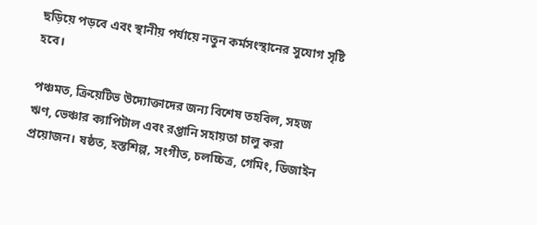ছড়িয়ে পড়বে এবং স্থানীয় পর্যায়ে নতুন কর্মসংস্থানের সুযোগ সৃষ্টি হবে।

পঞ্চমত, ক্রিয়েটিভ উদ্যোক্তাদের জন্য বিশেষ তহবিল, সহজ ঋণ, ভেঞ্চার ক্যাপিটাল এবং রপ্তানি সহায়তা চালু করা প্রয়োজন। ষষ্ঠত, হস্তশিল্প, সংগীত, চলচ্চিত্র, গেমিং, ডিজাইন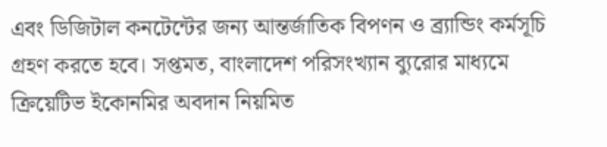এবং ডিজিটাল কনটেন্টের জন্য আন্তর্জাতিক বিপণন ও ব্র্যান্ডিং কর্মসূচি গ্রহণ করতে হবে। সপ্তমত, বাংলাদেশ পরিসংখ্যান ব্যুরোর মাধ্যমে ক্রিয়েটিভ ইকোনমির অবদান নিয়মিত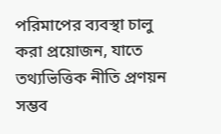পরিমাপের ব্যবস্থা চালু করা প্রয়োজন, যাতে তথ্যভিত্তিক নীতি প্রণয়ন সম্ভব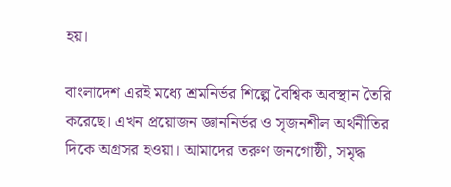হয়।

বাংলাদেশ এরই মধ্যে শ্রমনির্ভর শিল্পে বৈশ্বিক অবস্থান তৈরি করেছে। এখন প্রয়োজন জ্ঞাননির্ভর ও সৃজনশীল অর্থনীতির দিকে অগ্রসর হওয়া। আমাদের তরুণ জনগোষ্ঠী, সমৃদ্ধ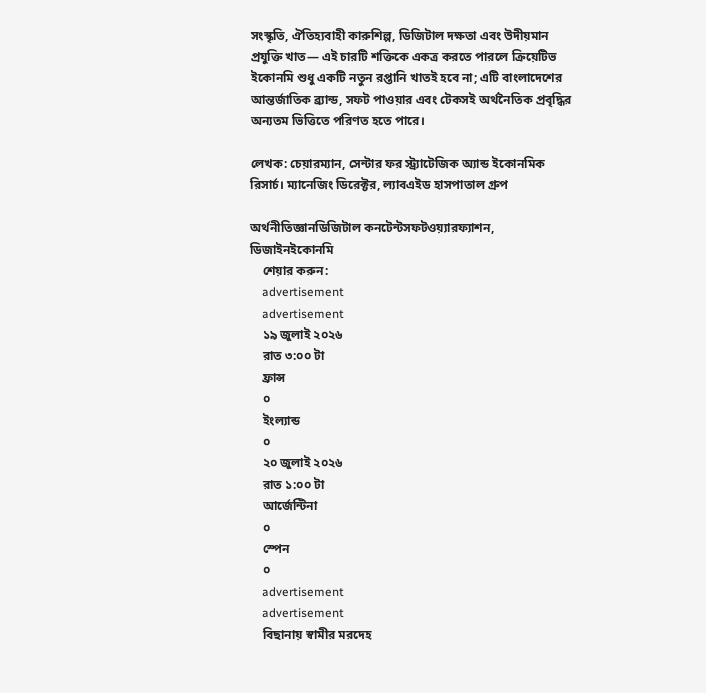সংস্কৃতি, ঐতিহ্যবাহী কারুশিল্প, ডিজিটাল দক্ষতা এবং উদীয়মান প্রযুক্তি খাত— এই চারটি শক্তিকে একত্র করতে পারলে ক্রিয়েটিভ ইকোনমি শুধু একটি নতুন রপ্তানি খাতই হবে না; এটি বাংলাদেশের আন্তর্জাতিক ব্র্যান্ড, সফট পাওয়ার এবং টেকসই অর্থনৈতিক প্রবৃদ্ধির অন্যতম ভিত্তিতে পরিণত হতে পারে।

লেখক: চেয়ারম্যান, সেন্টার ফর স্ট্র্যাটেজিক অ্যান্ড ইকোনমিক রিসার্চ। ম্যানেজিং ডিরেক্টর, ল্যাবএইড হাসপাতাল গ্রুপ

অর্থনীতিজ্ঞানডিজিটাল কনটেন্টসফটওয়্যারফ্যাশন, ডিজাইনইকোনমি
    শেয়ার করুন:
    advertisement
    advertisement
    ১৯ জুলাই ২০২৬
    রাত ৩:০০ টা
    ফ্রান্স
    ০
    ইংল্যান্ড
    ০
    ২০ জুলাই ২০২৬
    রাত ১:০০ টা
    আর্জেন্টিনা
    ০
    স্পেন
    ০
    advertisement
    advertisement
    বিছানায় স্বামীর মরদেহ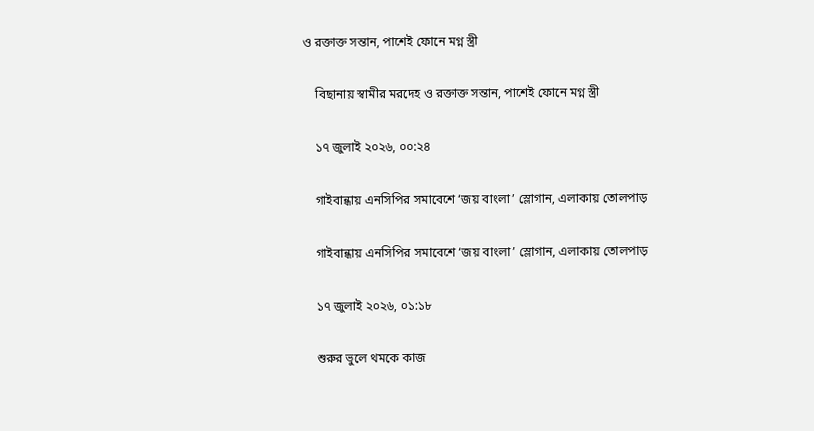ও রক্তাক্ত সন্তান, পাশেই ফোনে মগ্ন স্ত্রী

    বিছানায় স্বামীর মরদেহ ও রক্তাক্ত সন্তান, পাশেই ফোনে মগ্ন স্ত্রী

    ১৭ জুলাই ২০২৬, ০০:২৪

    গাইবান্ধায় এনসিপির সমাবেশে ‘জয় বাংলা’ স্লোগান, এলাকায় তোলপাড়

    গাইবান্ধায় এনসিপির সমাবেশে ‘জয় বাংলা’ স্লোগান, এলাকায় তোলপাড়

    ১৭ জুলাই ২০২৬, ০১:১৮

    শুরুর ভুলে থমকে কাজ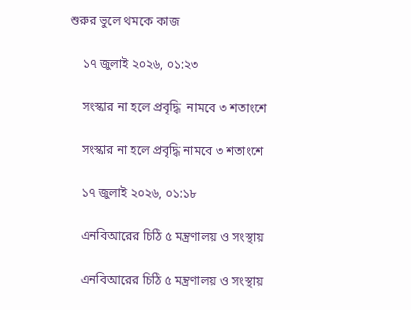শুরুর ভুলে থমকে কাজ

    ১৭ জুলাই ২০২৬, ০১:২৩

    সংস্কার না হলে প্রবৃদ্ধি  নামবে ৩ শতাংশে

    সংস্কার না হলে প্রবৃদ্ধি নামবে ৩ শতাংশে

    ১৭ জুলাই ২০২৬, ০১:১৮

    এনবিআরের চিঠি ৫ মন্ত্রণালয় ও সংস্থায়

    এনবিআরের চিঠি ৫ মন্ত্রণালয় ও সংস্থায়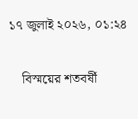১৭ জুলাই ২০২৬, ০১:২৪

    বিস্ময়ের শতবর্ষী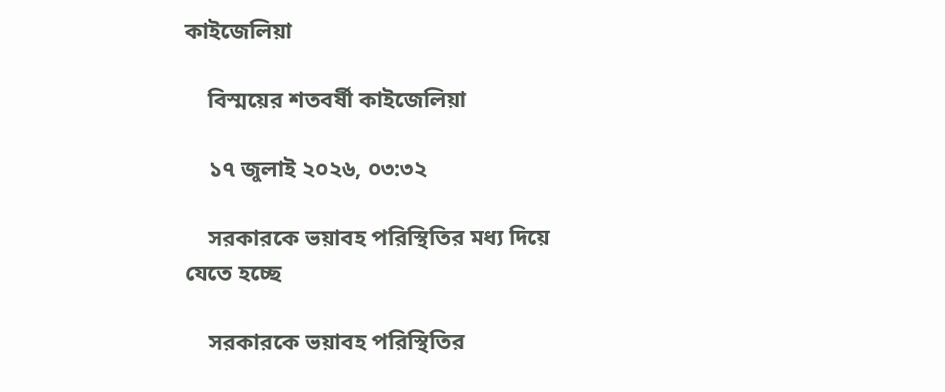কাইজেলিয়া

    বিস্ময়ের শতবর্ষী কাইজেলিয়া

    ১৭ জুলাই ২০২৬, ০৩:৩২

    সরকারকে ভয়াবহ পরিস্থিতির মধ্য দিয়ে যেতে হচ্ছে

    সরকারকে ভয়াবহ পরিস্থিতির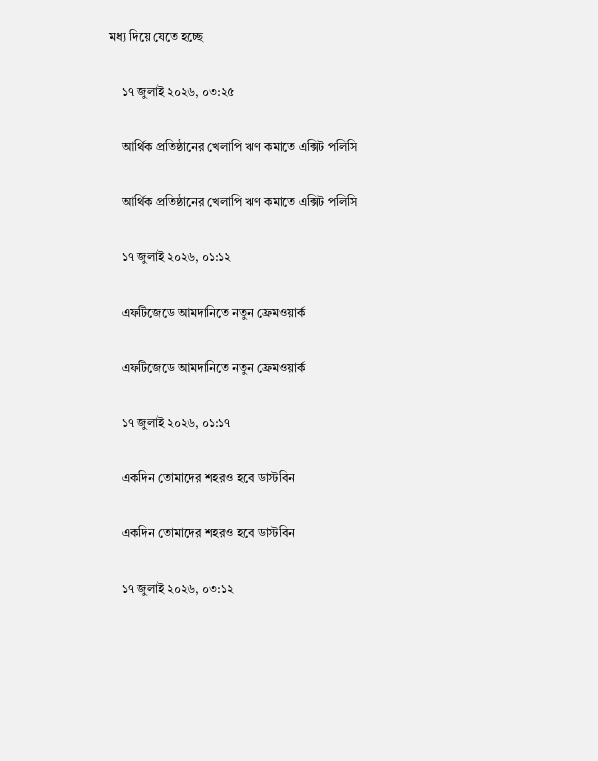মধ্য দিয়ে যেতে হচ্ছে

    ১৭ জুলাই ২০২৬, ০৩:২৫

    আর্থিক প্রতিষ্ঠানের খেলাপি ঋণ কমাতে এক্সিট পলিসি

    আর্থিক প্রতিষ্ঠানের খেলাপি ঋণ কমাতে এক্সিট পলিসি

    ১৭ জুলাই ২০২৬, ০১:১২

    এফটিজেডে আমদানিতে নতুন ফ্রেমওয়ার্ক

    এফটিজেডে আমদানিতে নতুন ফ্রেমওয়ার্ক

    ১৭ জুলাই ২০২৬, ০১:১৭

    একদিন তোমাদের শহরও হবে ডাস্টবিন

    একদিন তোমাদের শহরও হবে ডাস্টবিন

    ১৭ জুলাই ২০২৬, ০৩:১২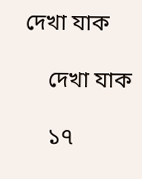দেখা যাক

    দেখা যাক

    ১৭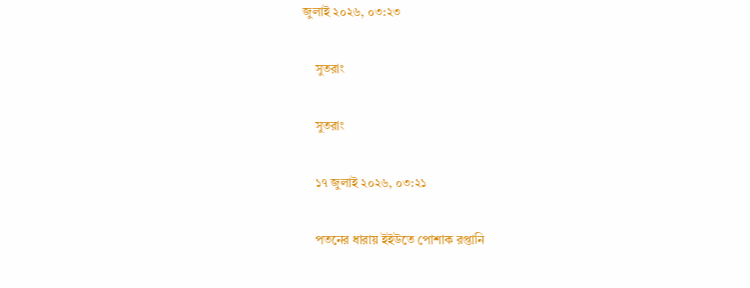জুলাই ২০২৬, ০৩:২৩

    সুতরাং

    সুতরাং

    ১৭ জুলাই ২০২৬, ০৩:২১

    পতনের ধারায় ইইউতে পোশাক রপ্তানি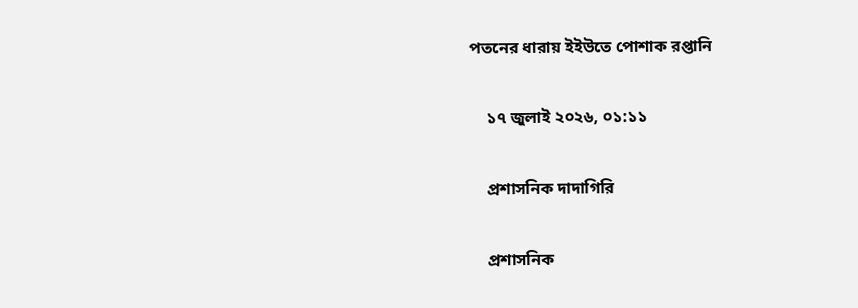পতনের ধারায় ইইউতে পোশাক রপ্তানি

    ১৭ জুলাই ২০২৬, ০১:১১

    প্রশাসনিক দাদাগিরি

    প্রশাসনিক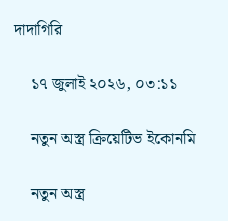দাদাগিরি

    ১৭ জুলাই ২০২৬, ০৩:১১

    নতুন অস্ত্র ক্রিয়েটিভ ইকোনমি

    নতুন অস্ত্র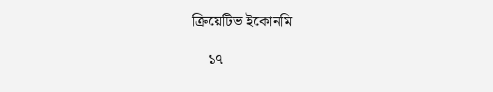ক্রিয়েটিভ ইকোনমি

    ১৭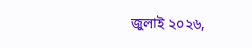জুলাই ২০২৬,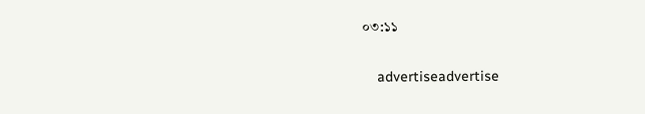০৩:১১

    advertiseadvertise